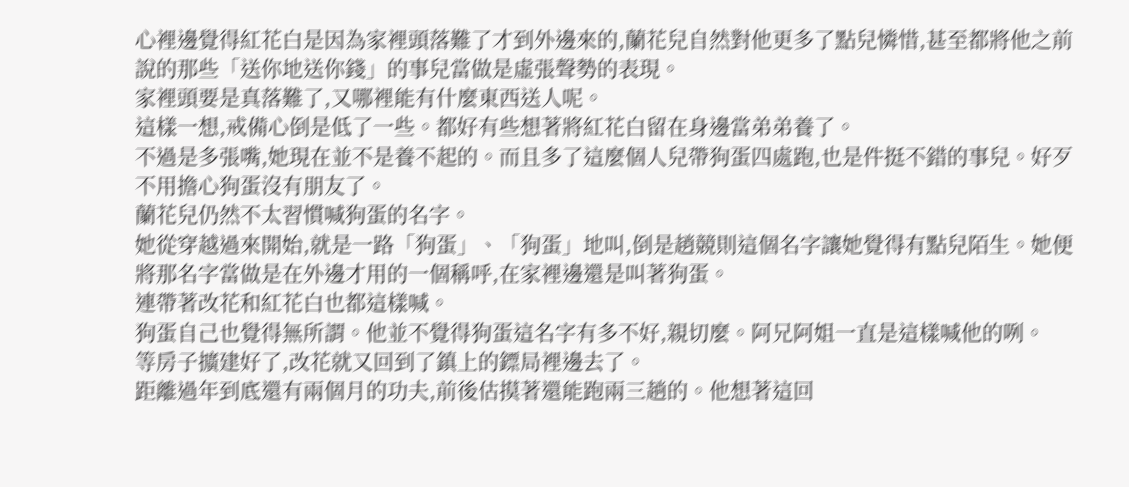心裡邊覺得紅花白是因為家裡頭落難了才到外邊來的,蘭花兒自然對他更多了點兒憐惜,甚至都將他之前說的那些「送你地送你錢」的事兒當做是虛張聲勢的表現。
家裡頭要是真落難了,又哪裡能有什麼東西送人呢。
這樣一想,戒備心倒是低了一些。都好有些想著將紅花白留在身邊當弟弟養了。
不過是多張嘴,她現在並不是養不起的。而且多了這麼個人兒帶狗蛋四處跑,也是件挺不錯的事兒。好歹不用擔心狗蛋沒有朋友了。
蘭花兒仍然不太習慣喊狗蛋的名字。
她從穿越過來開始,就是一路「狗蛋」、「狗蛋」地叫,倒是趙競則這個名字讓她覺得有點兒陌生。她便將那名字當做是在外邊才用的一個稱呼,在家裡邊還是叫著狗蛋。
連帶著改花和紅花白也都這樣喊。
狗蛋自己也覺得無所謂。他並不覺得狗蛋這名字有多不好,親切麼。阿兄阿姐一直是這樣喊他的咧。
等房子擴建好了,改花就又回到了鎮上的鏢局裡邊去了。
距離過年到底還有兩個月的功夫,前後估摸著還能跑兩三趟的。他想著這回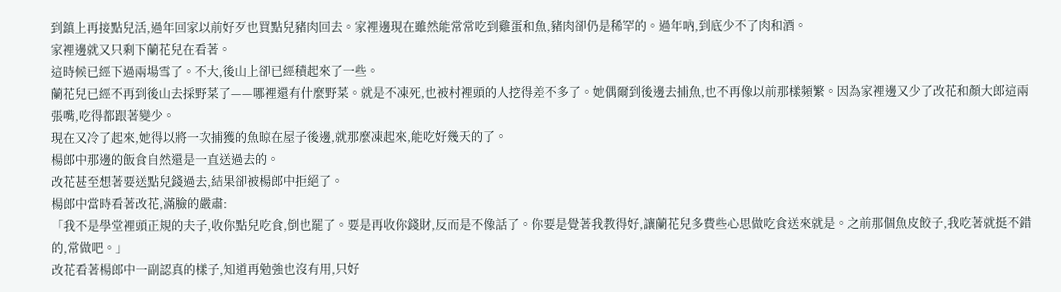到鎮上再接點兒活,過年回家以前好歹也買點兒豬肉回去。家裡邊現在雖然能常常吃到雞蛋和魚,豬肉卻仍是稀罕的。過年吶,到底少不了肉和酒。
家裡邊就又只剩下蘭花兒在看著。
這時候已經下過兩場雪了。不大,後山上卻已經積起來了一些。
蘭花兒已經不再到後山去採野菜了——哪裡還有什麼野菜。就是不凍死,也被村裡頭的人挖得差不多了。她偶爾到後邊去捕魚,也不再像以前那樣頻繁。因為家裡邊又少了改花和顏大郎這兩張嘴,吃得都跟著變少。
現在又冷了起來,她得以將一次捕獲的魚晾在屋子後邊,就那麼凍起來,能吃好幾天的了。
楊郎中那邊的飯食自然還是一直送過去的。
改花甚至想著要送點兒錢過去,結果卻被楊郎中拒絕了。
楊郎中當時看著改花,滿臉的嚴肅:
「我不是學堂裡頭正規的夫子,收你點兒吃食,倒也罷了。要是再收你錢財,反而是不像話了。你要是覺著我教得好,讓蘭花兒多費些心思做吃食送來就是。之前那個魚皮餃子,我吃著就挺不錯的,常做吧。」
改花看著楊郎中一副認真的樣子,知道再勉強也沒有用,只好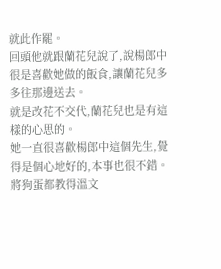就此作罷。
回頭他就跟蘭花兒說了,說楊郎中很是喜歡她做的飯食,讓蘭花兒多多往那邊送去。
就是改花不交代,蘭花兒也是有這樣的心思的。
她一直很喜歡楊郎中這個先生,覺得是個心地好的,本事也很不錯。將狗蛋都教得溫文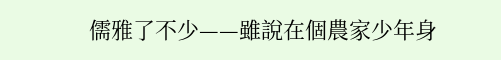儒雅了不少——雖說在個農家少年身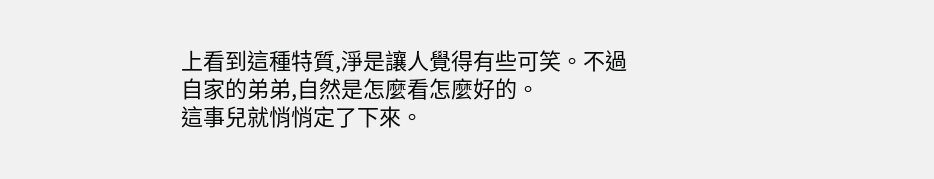上看到這種特質,淨是讓人覺得有些可笑。不過自家的弟弟,自然是怎麼看怎麼好的。
這事兒就悄悄定了下來。